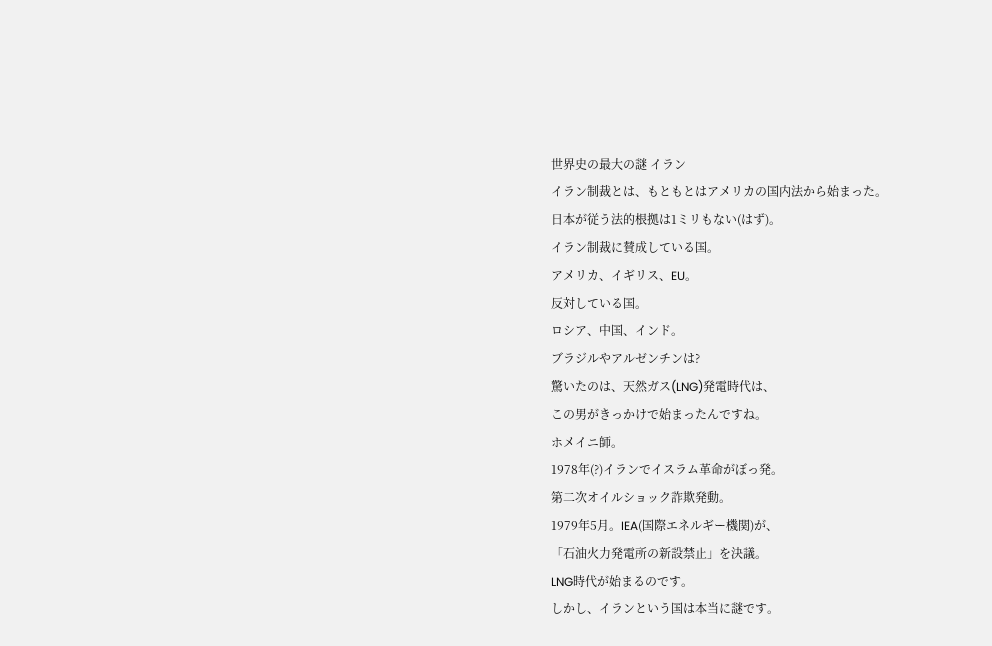世界史の最大の謎 イラン
イラン制裁とは、もともとはアメリカの国内法から始まった。
日本が従う法的根拠は1ミリもない(はず)。
イラン制裁に賛成している国。
アメリカ、イギリス、EU。
反対している国。
ロシア、中国、インド。
ブラジルやアルゼンチンは?
驚いたのは、天然ガス(LNG)発電時代は、
この男がきっかけで始まったんですね。
ホメイニ師。
1978年(?)イランでイスラム革命がぼっ発。
第二次オイルショック詐欺発動。
1979年5月。IEA(国際エネルギー機関)が、
「石油火力発電所の新設禁止」を決議。
LNG時代が始まるのです。
しかし、イランという国は本当に謎です。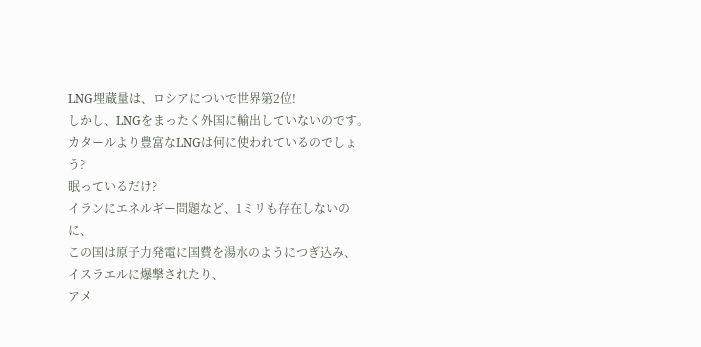LNG埋蔵量は、ロシアについで世界第2位!
しかし、LNGをまったく外国に輸出していないのです。
カタールより豊富なLNGは何に使われているのでしょう?
眠っているだけ?
イランにエネルギー問題など、1ミリも存在しないのに、
この国は原子力発電に国費を湯水のようにつぎ込み、
イスラエルに爆撃されたり、
アメ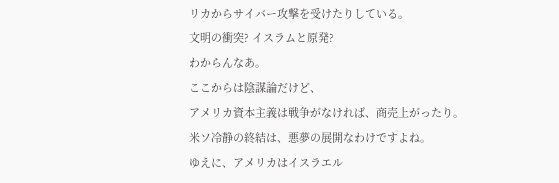リカからサイバー攻撃を受けたりしている。
文明の衝突? イスラムと原発?
わからんなあ。
ここからは陰謀論だけど、
アメリカ資本主義は戦争がなければ、商売上がったり。
米ソ冷静の終結は、悪夢の展開なわけですよね。
ゆえに、アメリカはイスラエル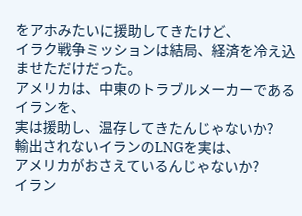をアホみたいに援助してきたけど、
イラク戦争ミッションは結局、経済を冷え込ませただけだった。
アメリカは、中東のトラブルメーカーであるイランを、
実は援助し、温存してきたんじゃないか?
輸出されないイランのLNGを実は、
アメリカがおさえているんじゃないか?
イラン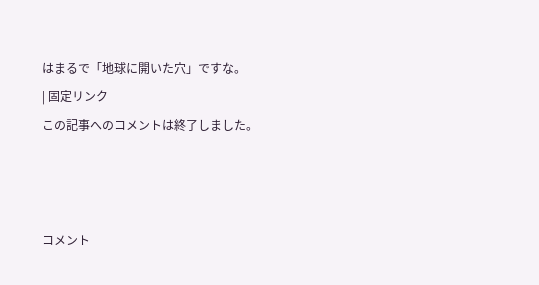はまるで「地球に開いた穴」ですな。
| 固定リンク
この記事へのコメントは終了しました。



コメント